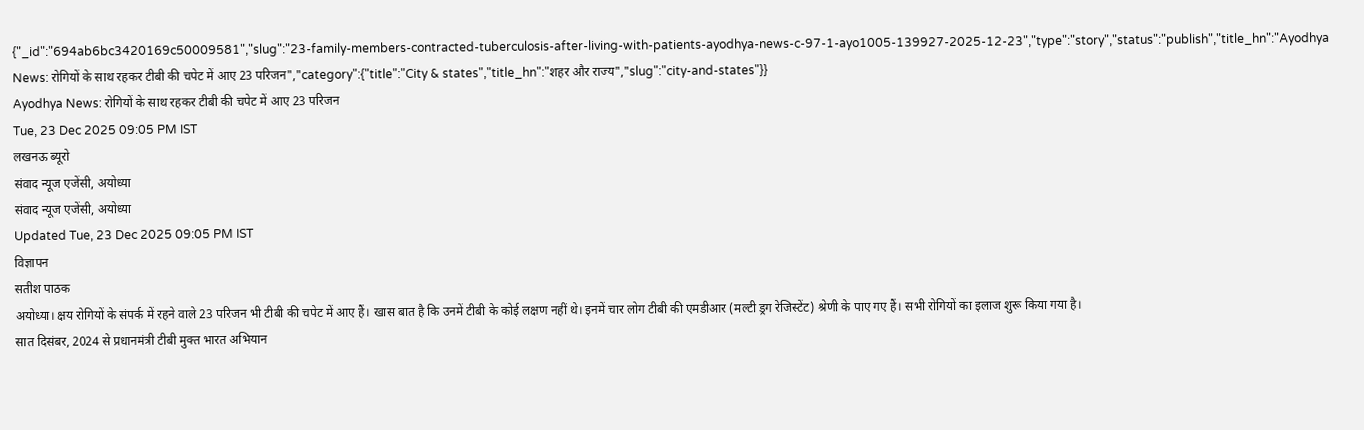{"_id":"694ab6bc3420169c50009581","slug":"23-family-members-contracted-tuberculosis-after-living-with-patients-ayodhya-news-c-97-1-ayo1005-139927-2025-12-23","type":"story","status":"publish","title_hn":"Ayodhya News: रोगियों के साथ रहकर टीबी की चपेट में आए 23 परिजन","category":{"title":"City & states","title_hn":"शहर और राज्य","slug":"city-and-states"}}
Ayodhya News: रोगियों के साथ रहकर टीबी की चपेट में आए 23 परिजन
Tue, 23 Dec 2025 09:05 PM IST
लखनऊ ब्यूरो
संवाद न्यूज एजेंसी, अयोध्या
संवाद न्यूज एजेंसी, अयोध्या
Updated Tue, 23 Dec 2025 09:05 PM IST
विज्ञापन
सतीश पाठक
अयोध्या। क्षय रोगियों के संपर्क में रहने वाले 23 परिजन भी टीबी की चपेट में आए हैं। खास बात है कि उनमें टीबी के कोई लक्षण नहीं थे। इनमें चार लोग टीबी की एमडीआर (मल्टी ड्रग रेजिस्टेंट) श्रेणी के पाए गए हैं। सभी रोगियों का इलाज शुरू किया गया है।
सात दिसंबर, 2024 से प्रधानमंत्री टीबी मुक्त भारत अभियान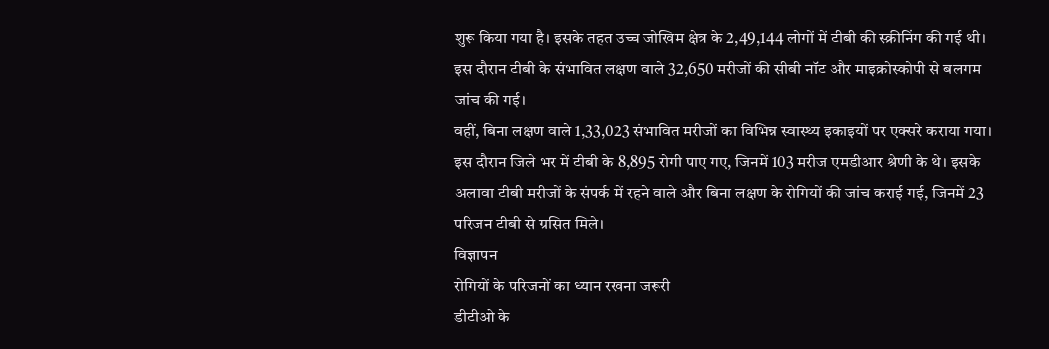शुरू किया गया है। इसके तहत उच्च जोखिम क्षेत्र के 2,49,144 लोगों में टीबी की स्क्रीनिंग की गई थी। इस दौरान टीबी के संभावित लक्षण वाले 32,650 मरीजों की सीबी नॉट और माइक्रोस्कोपी से बलगम जांच की गई।
वहीं, बिना लक्षण वाले 1,33,023 संभावित मरीजों का विभिन्न स्वास्थ्य इकाइयों पर एक्सरे कराया गया। इस दौरान जिले भर में टीबी के 8,895 रोगी पाए गए, जिनमें 103 मरीज एमडीआर श्रेणी के थे। इसके अलावा टीबी मरीजों के संपर्क में रहने वाले और बिना लक्षण के रोगियों की जांच कराई गई, जिनमें 23 परिजन टीबी से ग्रसित मिले।
विज्ञापन
रोगियों के परिजनों का ध्यान रखना जरूरी
डीटीओ के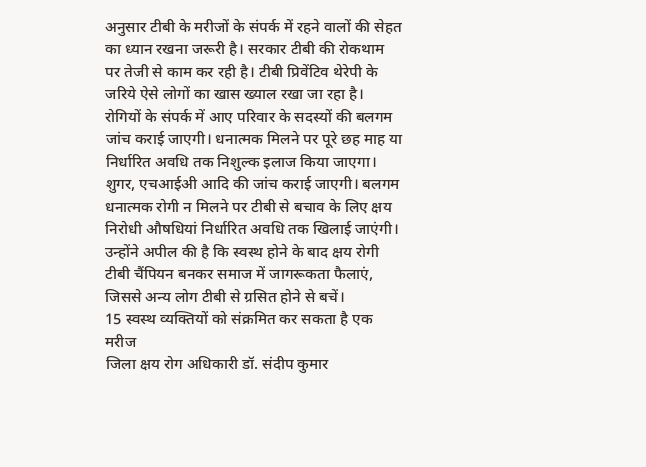अनुसार टीबी के मरीजों के संपर्क में रहने वालों की सेहत का ध्यान रखना जरूरी है। सरकार टीबी की रोकथाम पर तेजी से काम कर रही है। टीबी प्रिवेंटिव थेरेपी के जरिये ऐसे लोगों का खास ख्याल रखा जा रहा है। रोगियों के संपर्क में आए परिवार के सदस्यों की बलगम जांच कराई जाएगी। धनात्मक मिलने पर पूरे छह माह या निर्धारित अवधि तक निशुल्क इलाज किया जाएगा। शुगर, एचआईअी आदि की जांच कराई जाएगी। बलगम धनात्मक रोगी न मिलने पर टीबी से बचाव के लिए क्षय निरोधी औषधियां निर्धारित अवधि तक खिलाई जाएंगी। उन्होंने अपील की है कि स्वस्थ होने के बाद क्षय रोगी टीबी चैंपियन बनकर समाज में जागरूकता फैलाएं, जिससे अन्य लोग टीबी से ग्रसित होने से बचें।
15 स्वस्थ व्यक्तियों को संक्रमित कर सकता है एक मरीज
जिला क्षय रोग अधिकारी डॉ. संदीप कुमार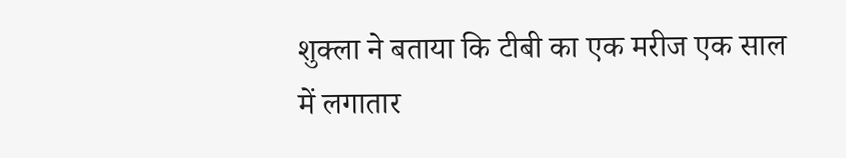शुक्ला ने बताया कि टीबी का एक मरीज एक साल में लगातार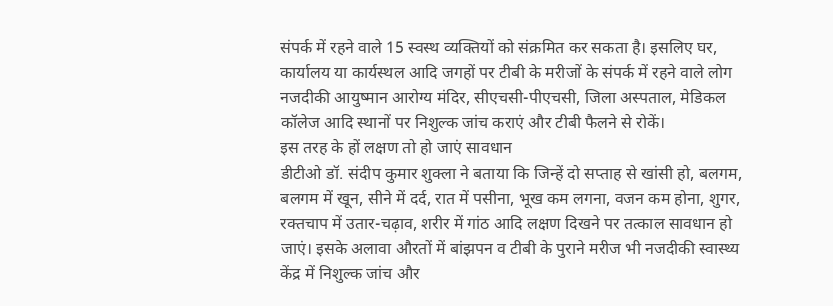संपर्क में रहने वाले 15 स्वस्थ व्यक्तियों को संक्रमित कर सकता है। इसलिए घर, कार्यालय या कार्यस्थल आदि जगहों पर टीबी के मरीजों के संपर्क में रहने वाले लोग नजदीकी आयुष्मान आरोग्य मंदिर, सीएचसी-पीएचसी, जिला अस्पताल, मेडिकल कॉलेज आदि स्थानों पर निशुल्क जांच कराएं और टीबी फैलने से रोकें।
इस तरह के हों लक्षण तो हो जाएं सावधान
डीटीओ डॉ. संदीप कुमार शुक्ला ने बताया कि जिन्हें दो सप्ताह से खांसी हो, बलगम, बलगम में खून, सीने में दर्द, रात में पसीना, भूख कम लगना, वजन कम होना, शुगर, रक्तचाप में उतार-चढ़ाव, शरीर में गांठ आदि लक्षण दिखने पर तत्काल सावधान हो जाएं। इसके अलावा औरतों में बांझपन व टीबी के पुराने मरीज भी नजदीकी स्वास्थ्य केंद्र में निशुल्क जांच और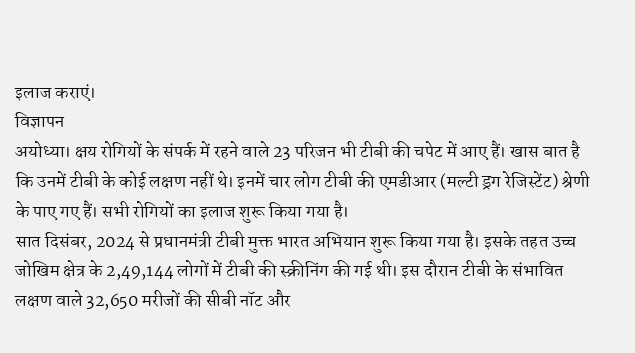इलाज कराएं।
विज्ञापन
अयोध्या। क्षय रोगियों के संपर्क में रहने वाले 23 परिजन भी टीबी की चपेट में आए हैं। खास बात है कि उनमें टीबी के कोई लक्षण नहीं थे। इनमें चार लोग टीबी की एमडीआर (मल्टी ड्रग रेजिस्टेंट) श्रेणी के पाए गए हैं। सभी रोगियों का इलाज शुरू किया गया है।
सात दिसंबर, 2024 से प्रधानमंत्री टीबी मुक्त भारत अभियान शुरू किया गया है। इसके तहत उच्च जोखिम क्षेत्र के 2,49,144 लोगों में टीबी की स्क्रीनिंग की गई थी। इस दौरान टीबी के संभावित लक्षण वाले 32,650 मरीजों की सीबी नॉट और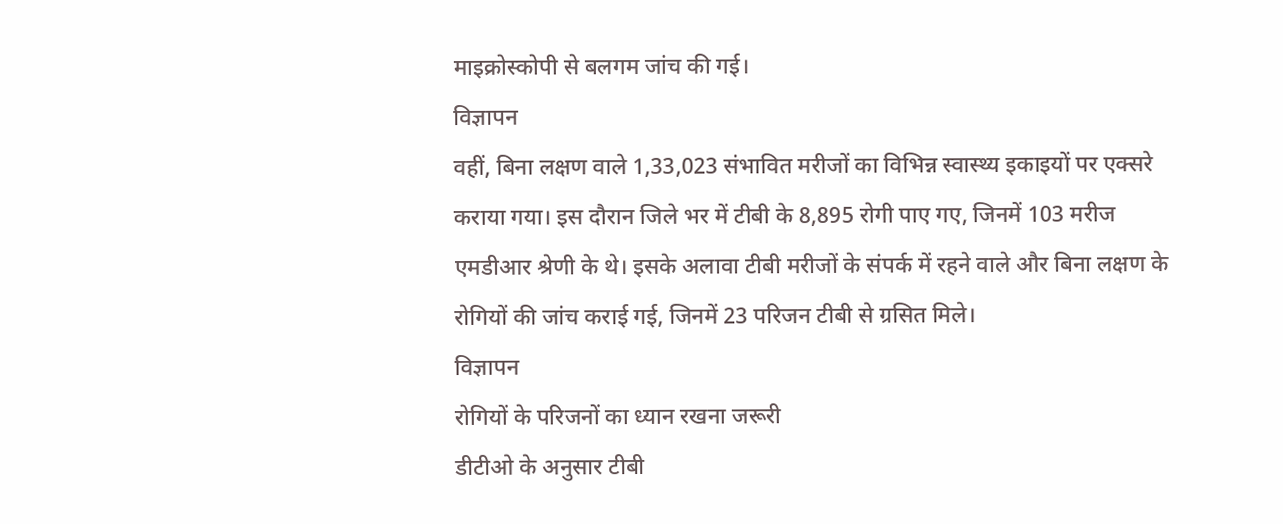माइक्रोस्कोपी से बलगम जांच की गई।
विज्ञापन
वहीं, बिना लक्षण वाले 1,33,023 संभावित मरीजों का विभिन्न स्वास्थ्य इकाइयों पर एक्सरे कराया गया। इस दौरान जिले भर में टीबी के 8,895 रोगी पाए गए, जिनमें 103 मरीज एमडीआर श्रेणी के थे। इसके अलावा टीबी मरीजों के संपर्क में रहने वाले और बिना लक्षण के रोगियों की जांच कराई गई, जिनमें 23 परिजन टीबी से ग्रसित मिले।
विज्ञापन
रोगियों के परिजनों का ध्यान रखना जरूरी
डीटीओ के अनुसार टीबी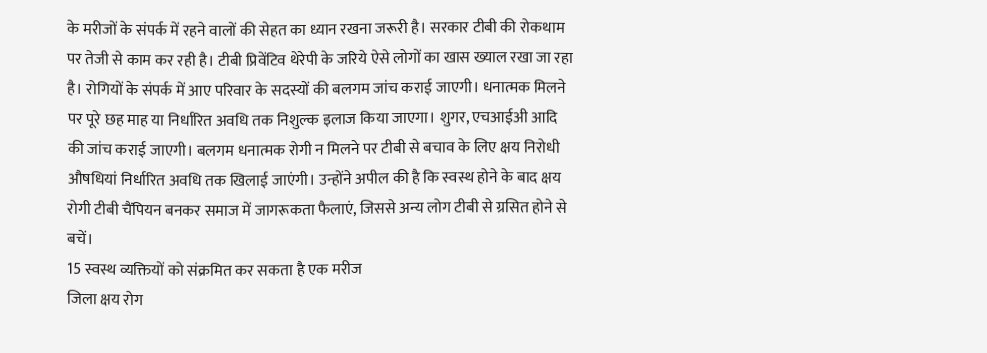के मरीजों के संपर्क में रहने वालों की सेहत का ध्यान रखना जरूरी है। सरकार टीबी की रोकथाम पर तेजी से काम कर रही है। टीबी प्रिवेंटिव थेरेपी के जरिये ऐसे लोगों का खास ख्याल रखा जा रहा है। रोगियों के संपर्क में आए परिवार के सदस्यों की बलगम जांच कराई जाएगी। धनात्मक मिलने पर पूरे छह माह या निर्धारित अवधि तक निशुल्क इलाज किया जाएगा। शुगर, एचआईअी आदि की जांच कराई जाएगी। बलगम धनात्मक रोगी न मिलने पर टीबी से बचाव के लिए क्षय निरोधी औषधियां निर्धारित अवधि तक खिलाई जाएंगी। उन्होंने अपील की है कि स्वस्थ होने के बाद क्षय रोगी टीबी चैंपियन बनकर समाज में जागरूकता फैलाएं, जिससे अन्य लोग टीबी से ग्रसित होने से बचें।
15 स्वस्थ व्यक्तियों को संक्रमित कर सकता है एक मरीज
जिला क्षय रोग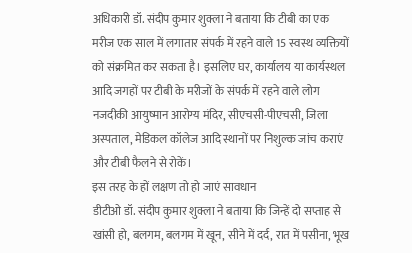अधिकारी डॉ. संदीप कुमार शुक्ला ने बताया कि टीबी का एक मरीज एक साल में लगातार संपर्क में रहने वाले 15 स्वस्थ व्यक्तियों को संक्रमित कर सकता है। इसलिए घर, कार्यालय या कार्यस्थल आदि जगहों पर टीबी के मरीजों के संपर्क में रहने वाले लोग नजदीकी आयुष्मान आरोग्य मंदिर, सीएचसी-पीएचसी, जिला अस्पताल, मेडिकल कॉलेज आदि स्थानों पर निशुल्क जांच कराएं और टीबी फैलने से रोकें।
इस तरह के हों लक्षण तो हो जाएं सावधान
डीटीओ डॉ. संदीप कुमार शुक्ला ने बताया कि जिन्हें दो सप्ताह से खांसी हो, बलगम, बलगम में खून, सीने में दर्द, रात में पसीना, भूख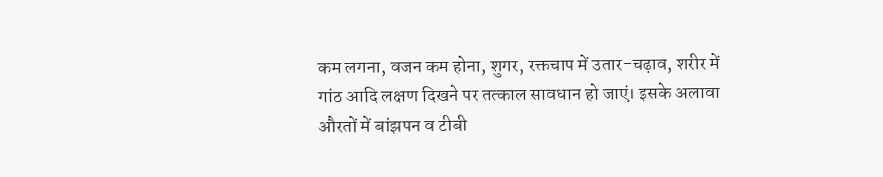कम लगना, वजन कम होना, शुगर, रक्तचाप में उतार-चढ़ाव, शरीर में गांठ आदि लक्षण दिखने पर तत्काल सावधान हो जाएं। इसके अलावा औरतों में बांझपन व टीबी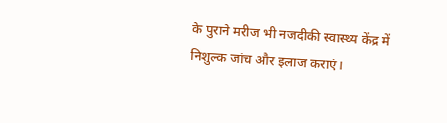के पुराने मरीज भी नजदीकी स्वास्थ्य केंद्र में निशुल्क जांच और इलाज कराएं।